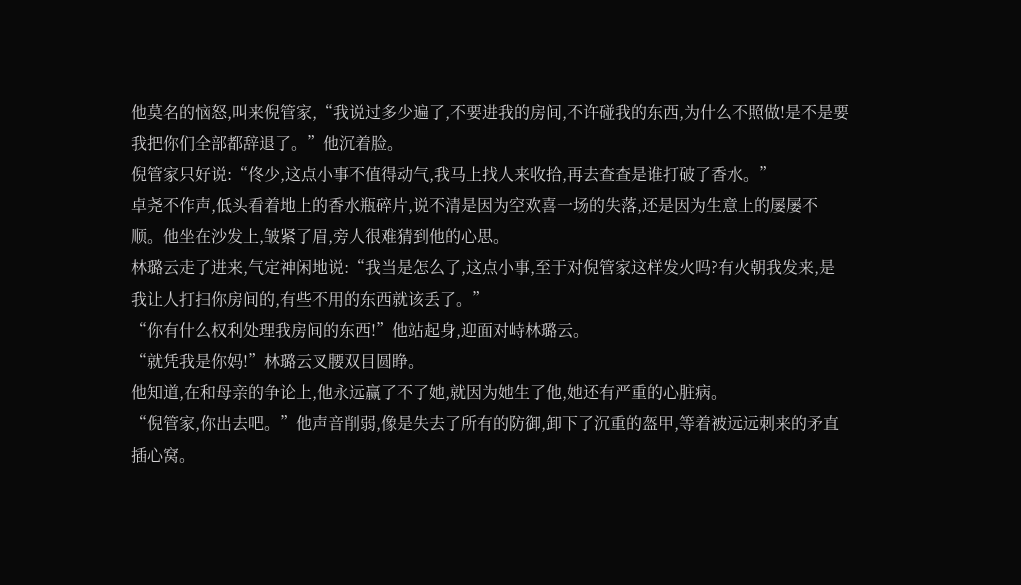他莫名的恼怒,叫来倪管家,“我说过多少遍了,不要进我的房间,不许碰我的东西,为什么不照做!是不是要我把你们全部都辞退了。”他沉着脸。
倪管家只好说:“佟少,这点小事不值得动气,我马上找人来收拾,再去查查是谁打破了香水。”
卓尧不作声,低头看着地上的香水瓶碎片,说不清是因为空欢喜一场的失落,还是因为生意上的屡屡不顺。他坐在沙发上,皱紧了眉,旁人很难猜到他的心思。
林璐云走了进来,气定神闲地说:“我当是怎么了,这点小事,至于对倪管家这样发火吗?有火朝我发来,是我让人打扫你房间的,有些不用的东西就该丢了。”
“你有什么权利处理我房间的东西!”他站起身,迎面对峙林璐云。
“就凭我是你妈!”林璐云叉腰双目圆睁。
他知道,在和母亲的争论上,他永远赢了不了她,就因为她生了他,她还有严重的心脏病。
“倪管家,你出去吧。”他声音削弱,像是失去了所有的防御,卸下了沉重的盔甲,等着被远远刺来的矛直插心窝。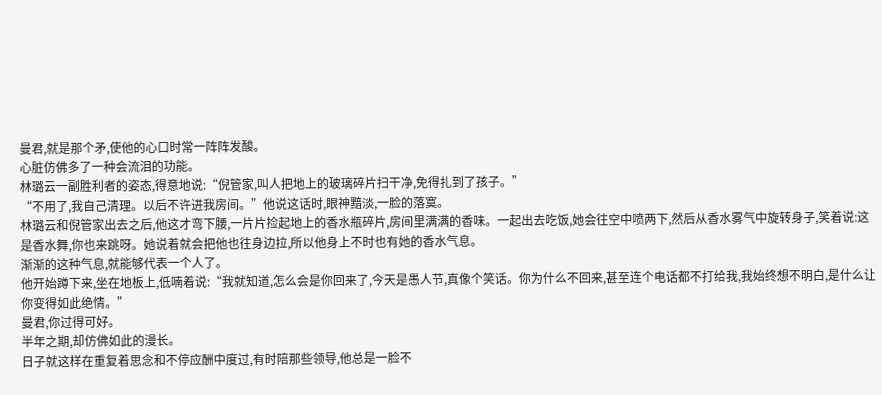曼君,就是那个矛,使他的心口时常一阵阵发酸。
心脏仿佛多了一种会流泪的功能。
林璐云一副胜利者的姿态,得意地说:“倪管家,叫人把地上的玻璃碎片扫干净,免得扎到了孩子。”
“不用了,我自己清理。以后不许进我房间。”他说这话时,眼神黯淡,一脸的落寞。
林璐云和倪管家出去之后,他这才弯下腰,一片片捡起地上的香水瓶碎片,房间里满满的香味。一起出去吃饭,她会往空中喷两下,然后从香水雾气中旋转身子,笑着说:这是香水舞,你也来跳呀。她说着就会把他也往身边拉,所以他身上不时也有她的香水气息。
渐渐的这种气息,就能够代表一个人了。
他开始蹲下来,坐在地板上,低喃着说:“我就知道,怎么会是你回来了,今天是愚人节,真像个笑话。你为什么不回来,甚至连个电话都不打给我,我始终想不明白,是什么让你变得如此绝情。”
曼君,你过得可好。
半年之期,却仿佛如此的漫长。
日子就这样在重复着思念和不停应酬中度过,有时陪那些领导,他总是一脸不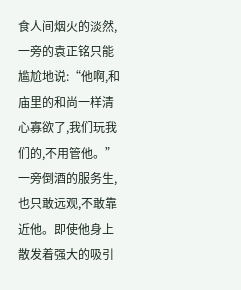食人间烟火的淡然,一旁的袁正铭只能尴尬地说:“他啊,和庙里的和尚一样清心寡欲了,我们玩我们的,不用管他。”
一旁倒酒的服务生,也只敢远观,不敢靠近他。即使他身上散发着强大的吸引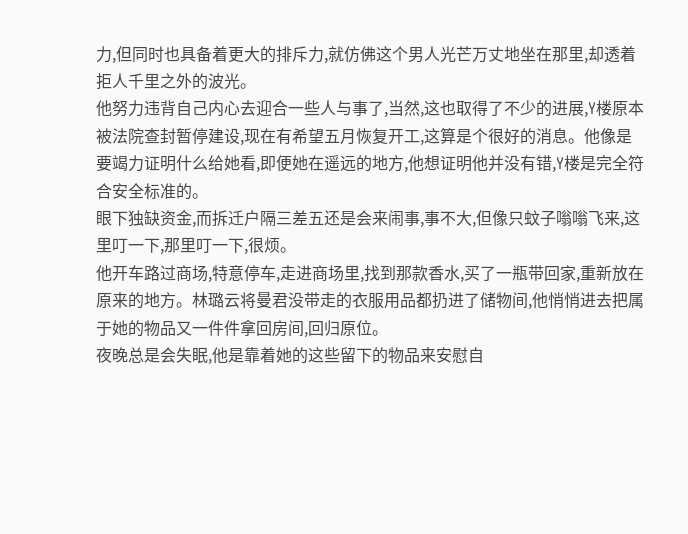力,但同时也具备着更大的排斥力,就仿佛这个男人光芒万丈地坐在那里,却透着拒人千里之外的波光。
他努力违背自己内心去迎合一些人与事了,当然,这也取得了不少的进展,Y楼原本被法院查封暂停建设,现在有希望五月恢复开工,这算是个很好的消息。他像是要竭力证明什么给她看,即便她在遥远的地方,他想证明他并没有错,Y楼是完全符合安全标准的。
眼下独缺资金,而拆迁户隔三差五还是会来闹事,事不大,但像只蚊子嗡嗡飞来,这里叮一下,那里叮一下,很烦。
他开车路过商场,特意停车,走进商场里,找到那款香水,买了一瓶带回家,重新放在原来的地方。林璐云将曼君没带走的衣服用品都扔进了储物间,他悄悄进去把属于她的物品又一件件拿回房间,回归原位。
夜晚总是会失眠,他是靠着她的这些留下的物品来安慰自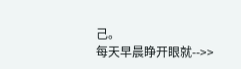己。
每天早晨睁开眼就-->>